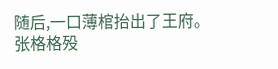随后,一口薄棺抬出了王府。
张格格殁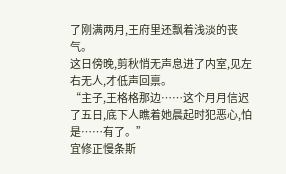了刚满两月,王府里还飘着浅淡的丧气。
这日傍晚,剪秋悄无声息进了内室,见左右无人,才低声回禀。
“主子,王格格那边……这个月月信迟了五日,底下人瞧着她晨起时犯恶心,怕是……有了。”
宜修正慢条斯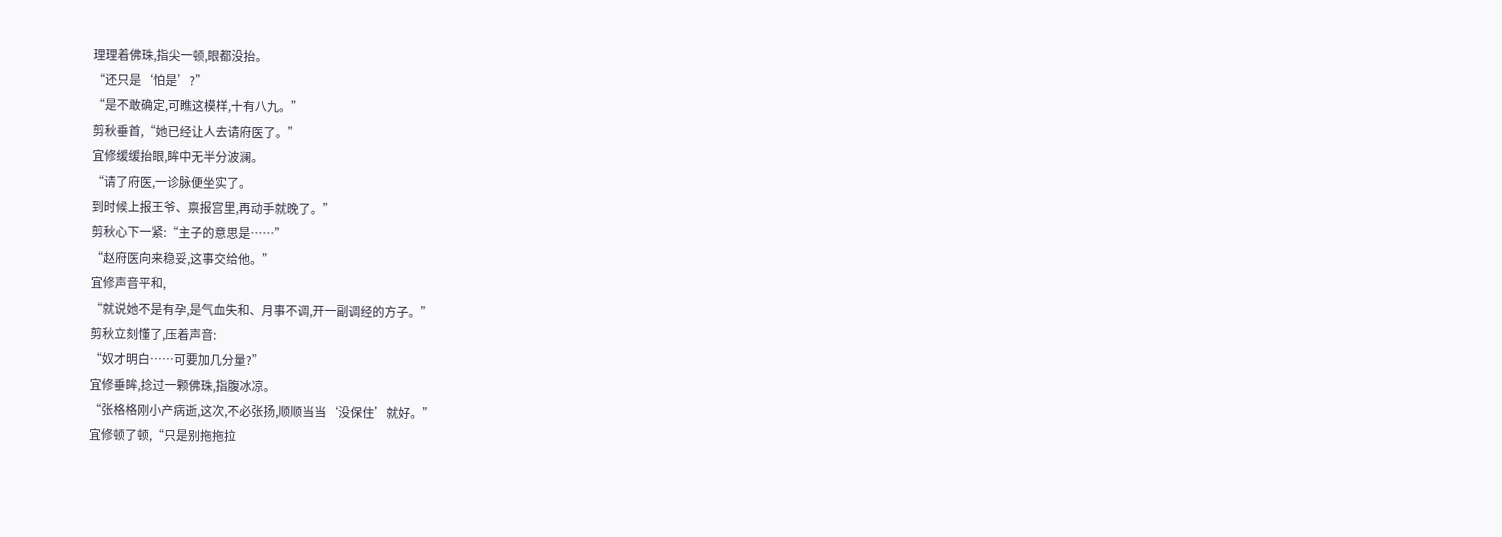理理着佛珠,指尖一顿,眼都没抬。
“还只是‘怕是’?”
“是不敢确定,可瞧这模样,十有八九。”
剪秋垂首,“她已经让人去请府医了。”
宜修缓缓抬眼,眸中无半分波澜。
“请了府医,一诊脉便坐实了。
到时候上报王爷、禀报宫里,再动手就晚了。”
剪秋心下一紧:“主子的意思是……”
“赵府医向来稳妥,这事交给他。”
宜修声音平和,
“就说她不是有孕,是气血失和、月事不调,开一副调经的方子。”
剪秋立刻懂了,压着声音:
“奴才明白……可要加几分量?”
宜修垂眸,捻过一颗佛珠,指腹冰凉。
“张格格刚小产病逝,这次,不必张扬,顺顺当当‘没保住’就好。”
宜修顿了顿,“只是别拖拖拉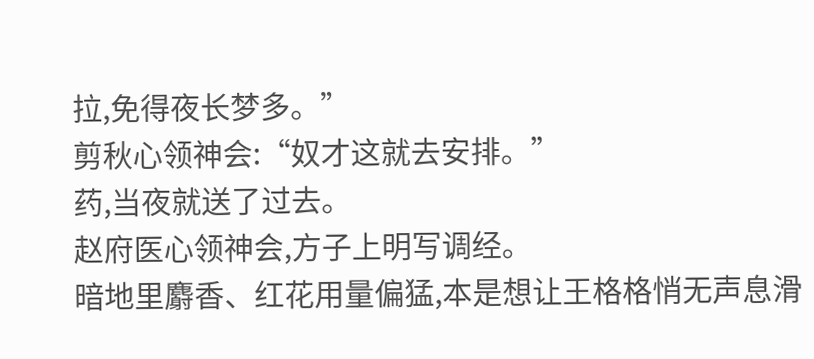拉,免得夜长梦多。”
剪秋心领神会:“奴才这就去安排。”
药,当夜就送了过去。
赵府医心领神会,方子上明写调经。
暗地里麝香、红花用量偏猛,本是想让王格格悄无声息滑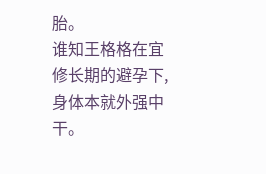胎。
谁知王格格在宜修长期的避孕下,身体本就外强中干。